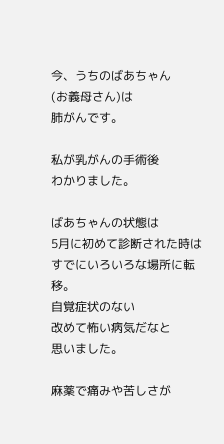今、うちのばあちゃん
(お義母さん)は
肺がんです。

私が乳がんの手術後
わかりました。

ばあちゃんの状態は
5月に初めて診断された時は
すでにいろいろな場所に転移。
自覚症状のない
改めて怖い病気だなと
思いました。

麻薬で痛みや苦しさが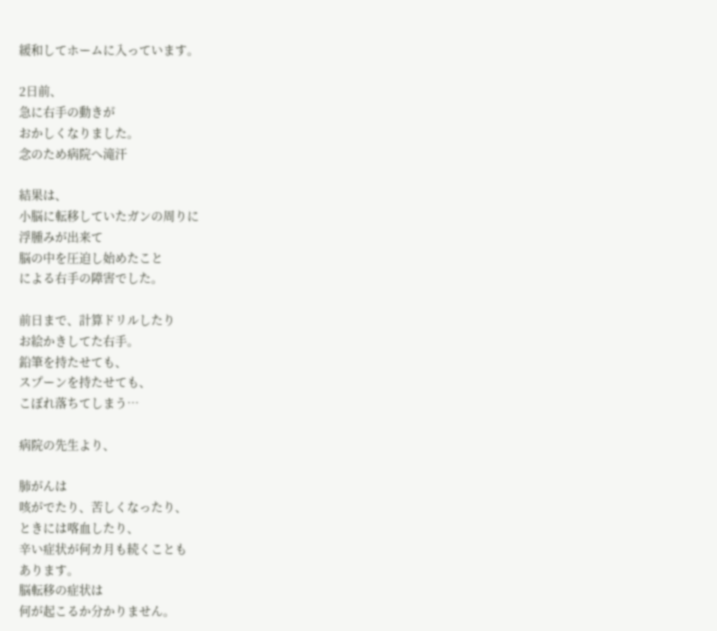緩和してホームに入っています。

2日前、
急に右手の動きが
おかしくなりました。
念のため病院へ滝汗

結果は、
小脳に転移していたガンの周りに
浮腫みが出来て
脳の中を圧迫し始めたこと
による右手の障害でした。

前日まで、計算ドリルしたり
お絵かきしてた右手。
鉛筆を持たせても、
スプーンを持たせても、
こぼれ落ちてしまう…

病院の先生より、

肺がんは
咳がでたり、苦しくなったり、
ときには喀血したり、
辛い症状が何カ月も続くことも
あります。
脳転移の症状は
何が起こるか分かりません。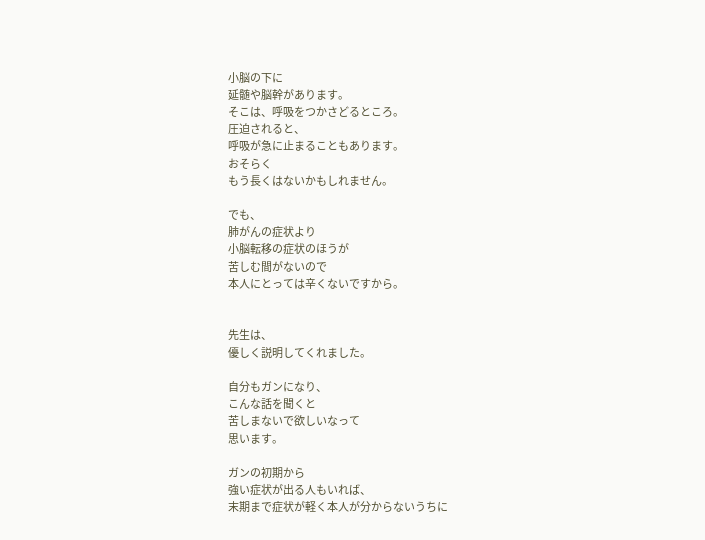小脳の下に
延髄や脳幹があります。
そこは、呼吸をつかさどるところ。
圧迫されると、
呼吸が急に止まることもあります。
おそらく
もう長くはないかもしれません。

でも、
肺がんの症状より
小脳転移の症状のほうが
苦しむ間がないので
本人にとっては辛くないですから。


先生は、
優しく説明してくれました。

自分もガンになり、
こんな話を聞くと
苦しまないで欲しいなって
思います。

ガンの初期から
強い症状が出る人もいれば、
末期まで症状が軽く本人が分からないうちに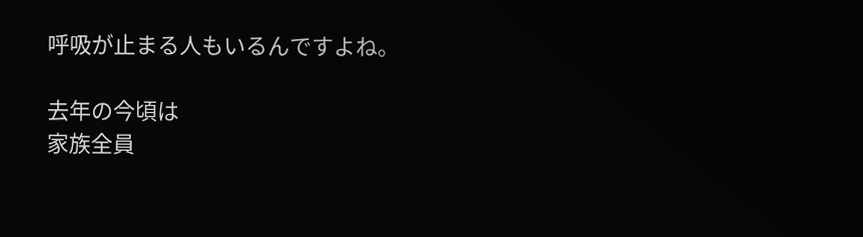呼吸が止まる人もいるんですよね。

去年の今頃は
家族全員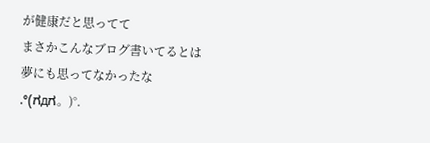が健康だと思ってて
まさかこんなブログ書いてるとは
夢にも思ってなかったな
.°(ಗдಗ。)°.